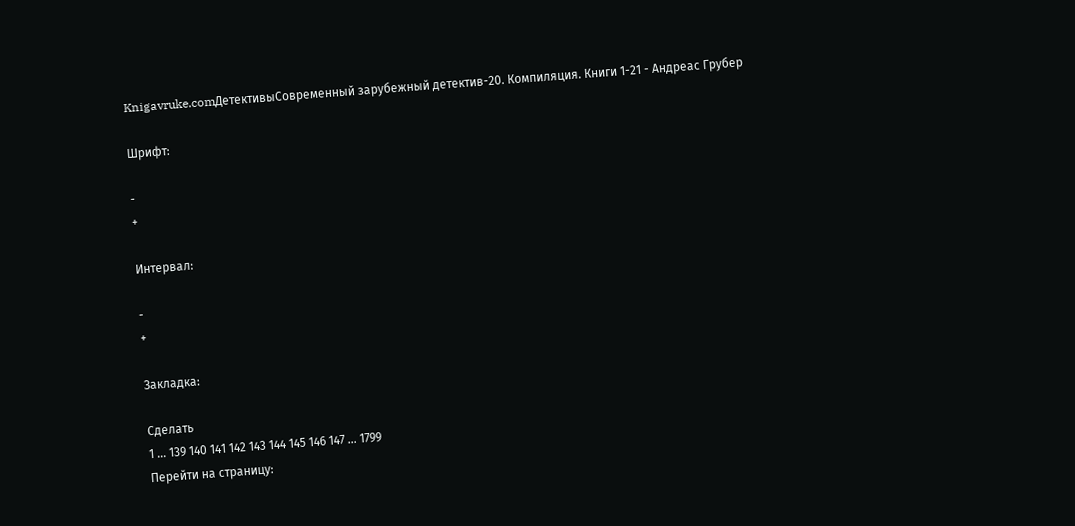Knigavruke.comДетективыСовременный зарубежный детектив-20. Компиляция. Книги 1-21 - Андреас Грубер

Шрифт:

-
+

Интервал:

-
+

Закладка:

Сделать
1 ... 139 140 141 142 143 144 145 146 147 ... 1799
Перейти на страницу: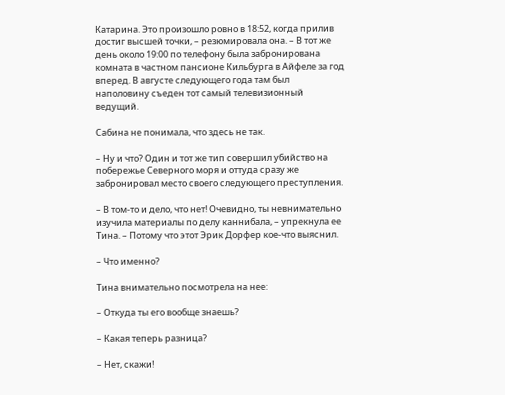Катарина. Это произошло ровно в 18:52, когда прилив достиг высшей точки, – резюмировала она. – В тот же день около 19:00 по телефону была забронирована комната в частном пансионе Кильбурга в Айфеле за год вперед. В августе следующего года там был наполовину съеден тот самый телевизионный ведущий.

Сабина не понимала, что здесь не так.

– Ну и что? Один и тот же тип совершил убийство на побережье Северного моря и оттуда сразу же забронировал место своего следующего преступления.

– В том-то и дело, что нет! Очевидно, ты невнимательно изучила материалы по делу каннибала, – упрекнула ее Тина. – Потому что этот Эрик Дорфер кое-что выяснил.

– Что именно?

Тина внимательно посмотрела на нее:

– Откуда ты его вообще знаешь?

– Какая теперь разница?

– Нет, скажи!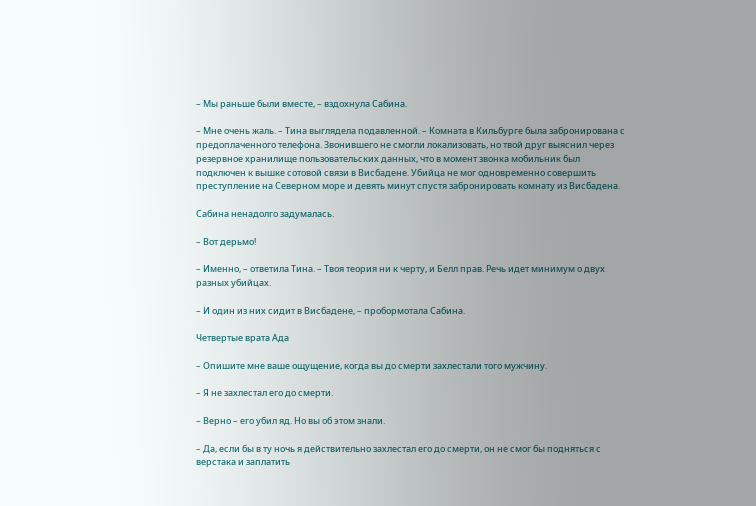– Мы раньше были вместе, – вздохнула Сабина.

– Мне очень жаль. – Тина выглядела подавленной. – Комната в Кильбурге была забронирована с предоплаченного телефона. Звонившего не смогли локализовать, но твой друг выяснил через резервное хранилище пользовательских данных, что в момент звонка мобильник был подключен к вышке сотовой связи в Висбадене. Убийца не мог одновременно совершить преступление на Северном море и девять минут спустя забронировать комнату из Висбадена.

Сабина ненадолго задумалась.

– Вот дерьмо!

– Именно, – ответила Тина. – Твоя теория ни к черту, и Белл прав. Речь идет минимум о двух разных убийцах.

– И один из них сидит в Висбадене, – пробормотала Сабина.

Четвертые врата Ада

– Опишите мне ваше ощущение, когда вы до смерти захлестали того мужчину.

– Я не захлестал его до смерти.

– Верно – его убил яд. Но вы об этом знали.

– Да, если бы в ту ночь я действительно захлестал его до смерти, он не смог бы подняться с верстака и заплатить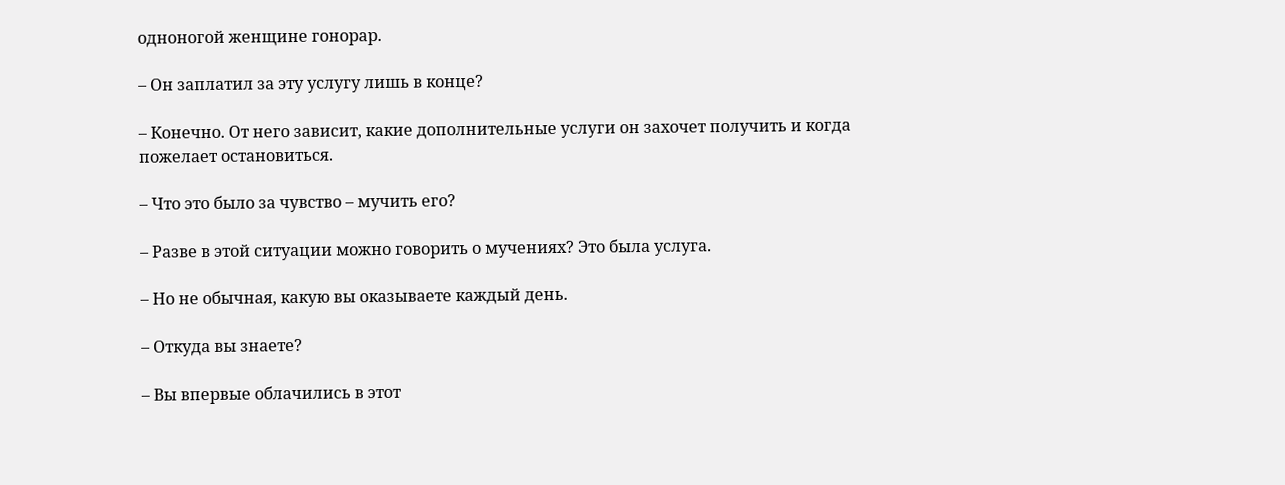одноногой женщине гонорар.

– Он заплатил за эту услугу лишь в конце?

– Конечно. От него зависит, какие дополнительные услуги он захочет получить и когда пожелает остановиться.

– Что это было за чувство – мучить его?

– Разве в этой ситуации можно говорить о мучениях? Это была услуга.

– Но не обычная, какую вы оказываете каждый день.

– Откуда вы знаете?

– Вы впервые облачились в этот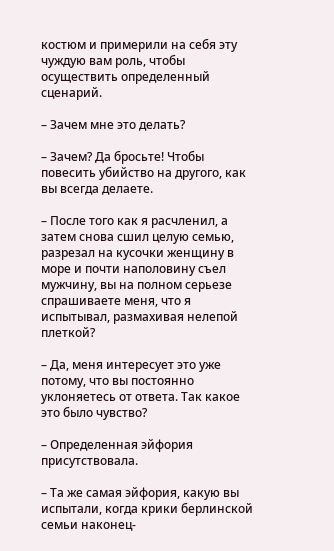костюм и примерили на себя эту чуждую вам роль, чтобы осуществить определенный сценарий.

– Зачем мне это делать?

– Зачем? Да бросьте! Чтобы повесить убийство на другого, как вы всегда делаете.

– После того как я расчленил, а затем снова сшил целую семью, разрезал на кусочки женщину в море и почти наполовину съел мужчину, вы на полном серьезе спрашиваете меня, что я испытывал, размахивая нелепой плеткой?

– Да, меня интересует это уже потому, что вы постоянно уклоняетесь от ответа. Так какое это было чувство?

– Определенная эйфория присутствовала.

– Та же самая эйфория, какую вы испытали, когда крики берлинской семьи наконец-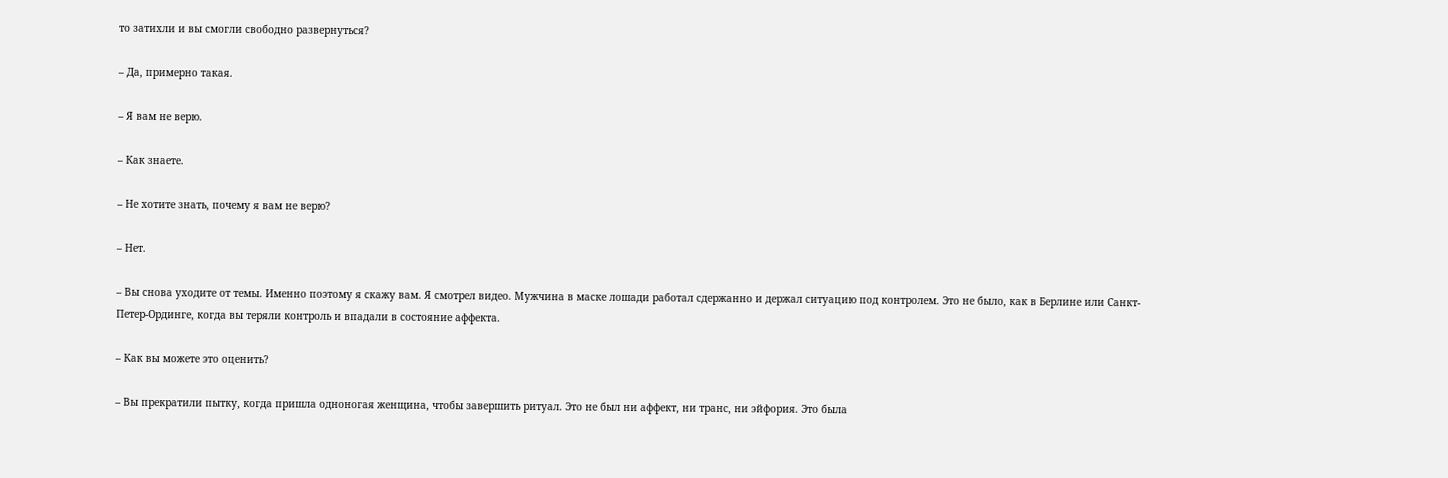то затихли и вы смогли свободно развернуться?

– Да, примерно такая.

– Я вам не верю.

– Как знаете.

– Не хотите знать, почему я вам не верю?

– Нет.

– Вы снова уходите от темы. Именно поэтому я скажу вам. Я смотрел видео. Мужчина в маске лошади работал сдержанно и держал ситуацию под контролем. Это не было, как в Берлине или Санкт-Петер-Ординге, когда вы теряли контроль и впадали в состояние аффекта.

– Как вы можете это оценить?

– Вы прекратили пытку, когда пришла одноногая женщина, чтобы завершить ритуал. Это не был ни аффект, ни транс, ни эйфория. Это была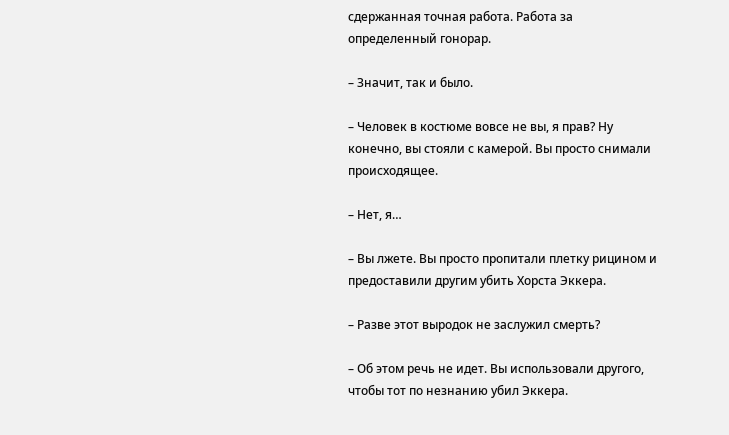сдержанная точная работа. Работа за определенный гонорар.

– Значит, так и было.

– Человек в костюме вовсе не вы, я прав? Ну конечно, вы стояли с камерой. Вы просто снимали происходящее.

– Нет, я…

– Вы лжете. Вы просто пропитали плетку рицином и предоставили другим убить Хорста Эккера.

– Разве этот выродок не заслужил смерть?

– Об этом речь не идет. Вы использовали другого, чтобы тот по незнанию убил Эккера.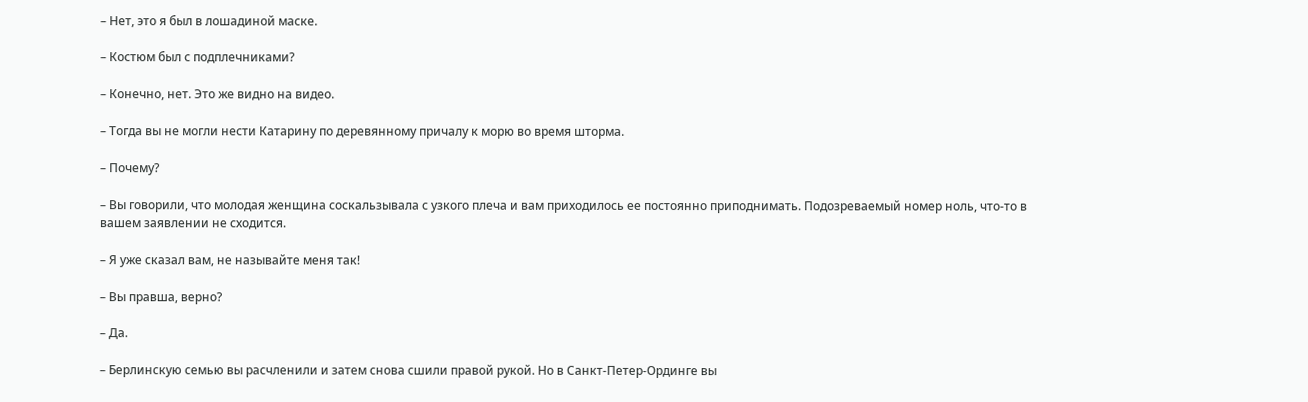– Нет, это я был в лошадиной маске.

– Костюм был с подплечниками?

– Конечно, нет. Это же видно на видео.

– Тогда вы не могли нести Катарину по деревянному причалу к морю во время шторма.

– Почему?

– Вы говорили, что молодая женщина соскальзывала с узкого плеча и вам приходилось ее постоянно приподнимать. Подозреваемый номер ноль, что-то в вашем заявлении не сходится.

– Я уже сказал вам, не называйте меня так!

– Вы правша, верно?

– Да.

– Берлинскую семью вы расчленили и затем снова сшили правой рукой. Но в Санкт-Петер-Ординге вы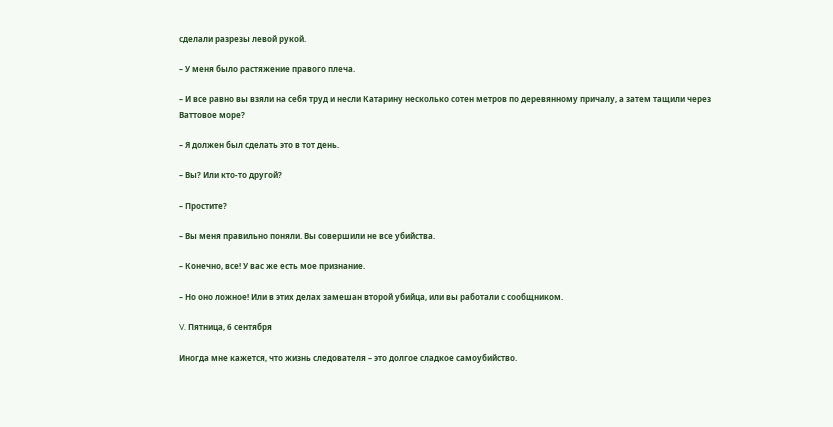сделали разрезы левой рукой.

– У меня было растяжение правого плеча.

– И все равно вы взяли на себя труд и несли Катарину несколько сотен метров по деревянному причалу, а затем тащили через Ваттовое море?

– Я должен был сделать это в тот день.

– Вы? Или кто-то другой?

– Простите?

– Вы меня правильно поняли. Вы совершили не все убийства.

– Конечно, все! У вас же есть мое признание.

– Но оно ложное! Или в этих делах замешан второй убийца, или вы работали с сообщником.

V. Пятница, 6 сентября

Иногда мне кажется, что жизнь следователя – это долгое сладкое самоубийство.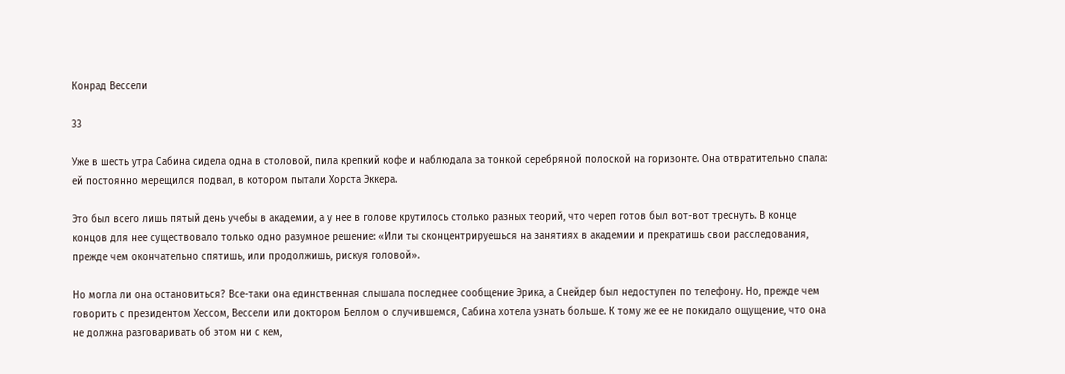Конрад Вессели

33

Уже в шесть утра Сабина сидела одна в столовой, пила крепкий кофе и наблюдала за тонкой серебряной полоской на горизонте. Она отвратительно спала: ей постоянно мерещился подвал, в котором пытали Хорста Эккера.

Это был всего лишь пятый день учебы в академии, а у нее в голове крутилось столько разных теорий, что череп готов был вот-вот треснуть. В конце концов для нее существовало только одно разумное решение: «Или ты сконцентрируешься на занятиях в академии и прекратишь свои расследования, прежде чем окончательно спятишь, или продолжишь, рискуя головой».

Но могла ли она остановиться? Все-таки она единственная слышала последнее сообщение Эрика, а Снейдер был недоступен по телефону. Но, прежде чем говорить с президентом Хессом, Вессели или доктором Беллом о случившемся, Сабина хотела узнать больше. К тому же ее не покидало ощущение, что она не должна разговаривать об этом ни с кем,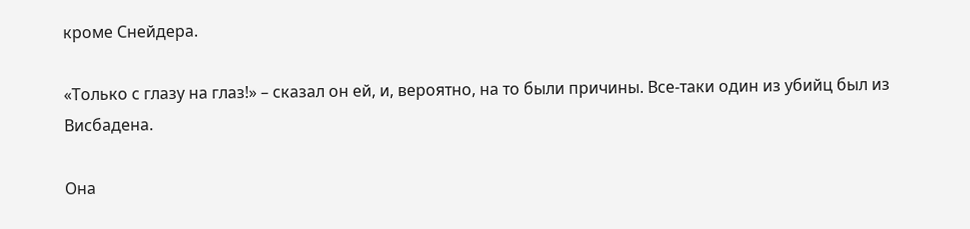кроме Снейдера.

«Только с глазу на глаз!» – сказал он ей, и, вероятно, на то были причины. Все-таки один из убийц был из Висбадена.

Она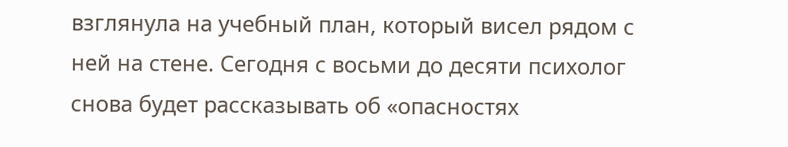взглянула на учебный план, который висел рядом с ней на стене. Сегодня с восьми до десяти психолог снова будет рассказывать об «опасностях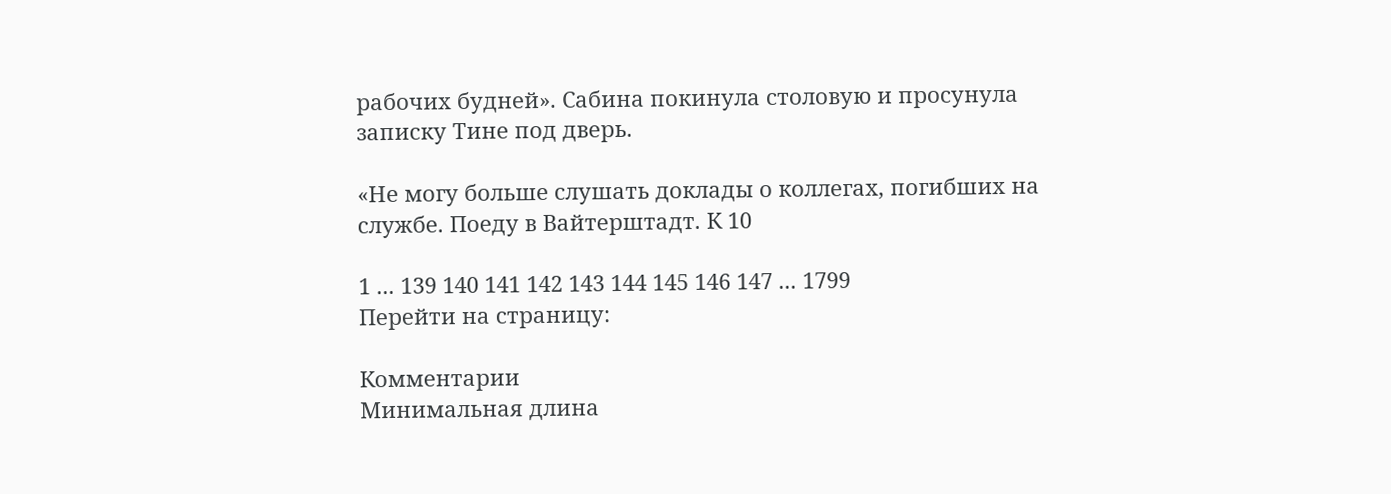рабочих будней». Сабина покинула столовую и просунула записку Тине под дверь.

«Не могу больше слушать доклады о коллегах, погибших на службе. Поеду в Вайтерштадт. К 10

1 ... 139 140 141 142 143 144 145 146 147 ... 1799
Перейти на страницу:

Комментарии
Минимальная длина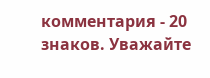комментария - 20 знаков. Уважайте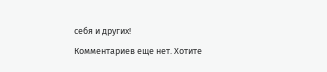себя и других!
Комментариев еще нет. Хотите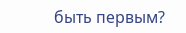быть первым?